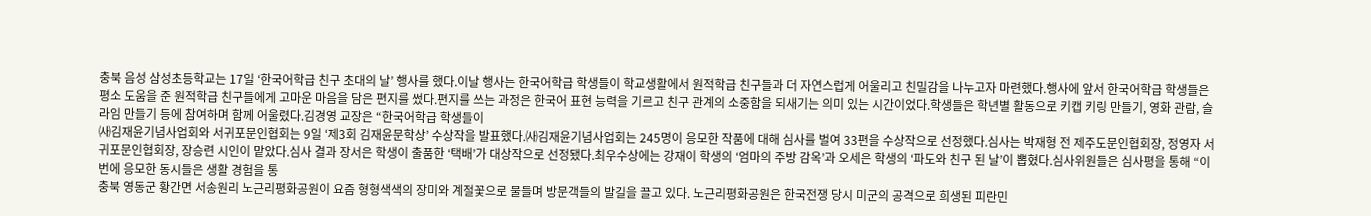충북 음성 삼성초등학교는 17일 ‘한국어학급 친구 초대의 날’ 행사를 했다.이날 행사는 한국어학급 학생들이 학교생활에서 원적학급 친구들과 더 자연스럽게 어울리고 친밀감을 나누고자 마련했다.행사에 앞서 한국어학급 학생들은 평소 도움을 준 원적학급 친구들에게 고마운 마음을 담은 편지를 썼다.편지를 쓰는 과정은 한국어 표현 능력을 기르고 친구 관계의 소중함을 되새기는 의미 있는 시간이었다.학생들은 학년별 활동으로 키캡 키링 만들기, 영화 관람, 슬라임 만들기 등에 참여하며 함께 어울렸다.김경영 교장은 “한국어학급 학생들이
㈔김재윤기념사업회와 서귀포문인협회는 9일 ‘제3회 김재윤문학상’ 수상작을 발표했다.㈔김재윤기념사업회는 245명이 응모한 작품에 대해 심사를 벌여 33편을 수상작으로 선정했다.심사는 박재형 전 제주도문인협회장, 정영자 서귀포문인협회장, 장승련 시인이 맡았다.심사 결과 장서은 학생이 출품한 ‘택배’가 대상작으로 선정됐다.최우수상에는 강재이 학생의 ‘엄마의 주방 감옥’과 오세은 학생의 ‘파도와 친구 된 날’이 뽑혔다.심사위원들은 심사평을 통해 “이번에 응모한 동시들은 생활 경험을 통
충북 영동군 황간면 서송원리 노근리평화공원이 요즘 형형색색의 장미와 계절꽃으로 물들며 방문객들의 발길을 끌고 있다. 노근리평화공원은 한국전쟁 당시 미군의 공격으로 희생된 피란민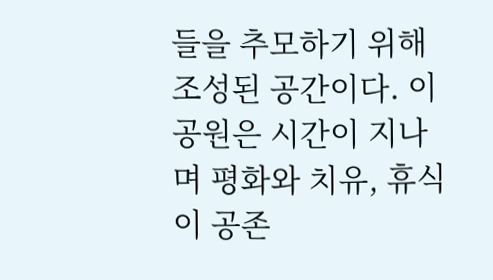들을 추모하기 위해 조성된 공간이다. 이 공원은 시간이 지나며 평화와 치유, 휴식이 공존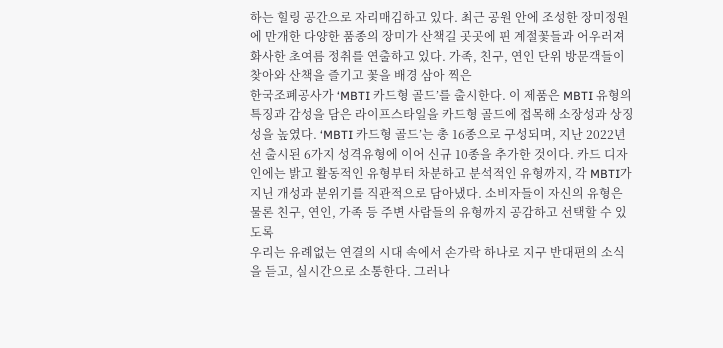하는 힐링 공간으로 자리매김하고 있다. 최근 공원 안에 조성한 장미정원에 만개한 다양한 품종의 장미가 산책길 곳곳에 핀 계절꽃들과 어우러져 화사한 초여름 정취를 연출하고 있다. 가족, 친구, 연인 단위 방문객들이 찾아와 산책을 즐기고 꽃을 배경 삼아 찍은
한국조폐공사가 ‘MBTI 카드형 골드’를 출시한다. 이 제품은 MBTI 유형의 특징과 감성을 담은 라이프스타일을 카드형 골드에 접목해 소장성과 상징성을 높였다. ‘MBTI 카드형 골드’는 총 16종으로 구성되며, 지난 2022년 선 출시된 6가지 성격유형에 이어 신규 10종을 추가한 것이다. 카드 디자인에는 밝고 활동적인 유형부터 차분하고 분석적인 유형까지, 각 MBTI가 지닌 개성과 분위기를 직관적으로 담아냈다. 소비자들이 자신의 유형은 물론 친구, 연인, 가족 등 주변 사람들의 유형까지 공감하고 선택할 수 있도록
우리는 유례없는 연결의 시대 속에서 손가락 하나로 지구 반대편의 소식을 듣고, 실시간으로 소통한다. 그러나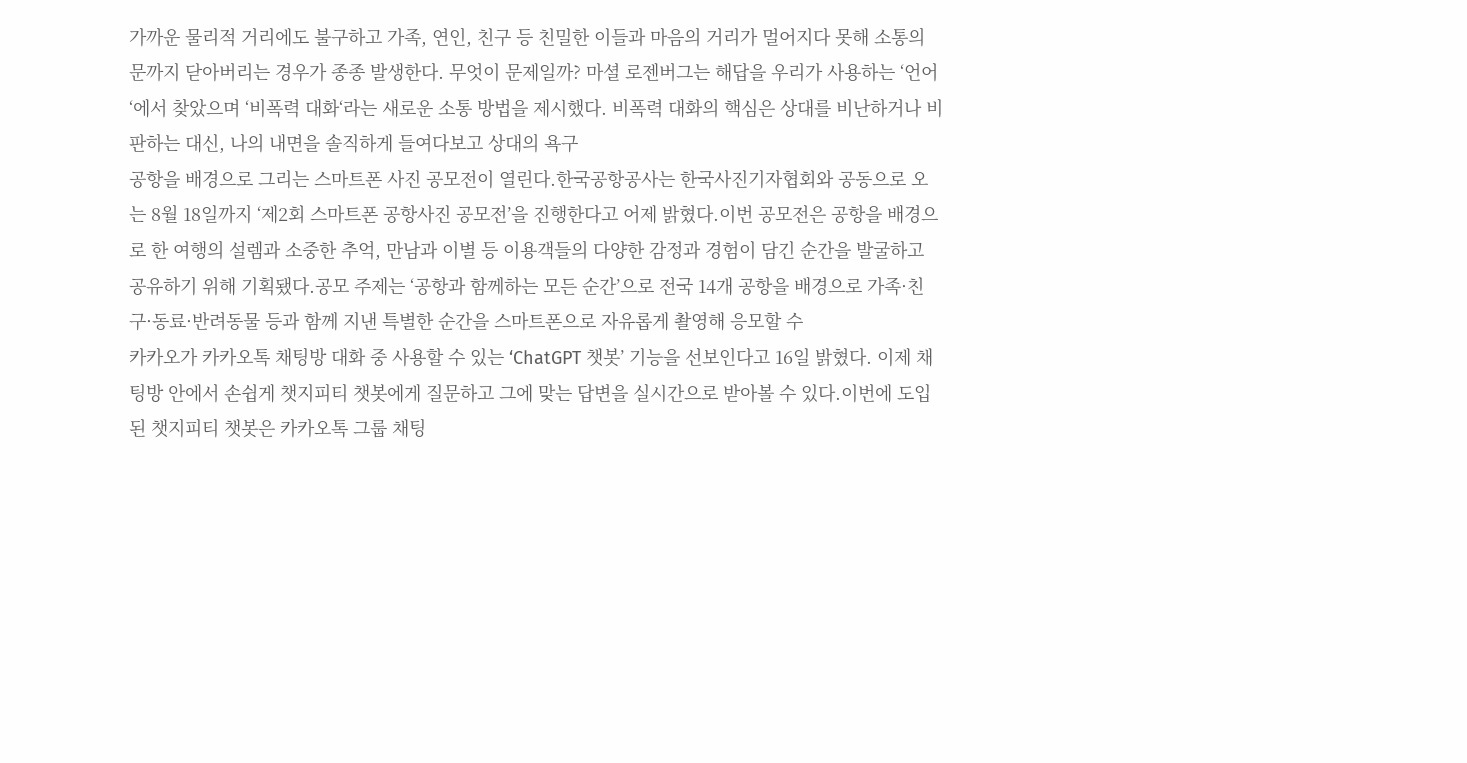가까운 물리적 거리에도 불구하고 가족, 연인, 친구 등 친밀한 이들과 마음의 거리가 멀어지다 못해 소통의 문까지 닫아버리는 경우가 종종 발생한다. 무엇이 문제일까? 마셜 로젠버그는 해답을 우리가 사용하는 ‘언어‘에서 찾았으며 ‘비폭력 대화‘라는 새로운 소통 방법을 제시했다. 비폭력 대화의 핵심은 상대를 비난하거나 비판하는 대신, 나의 내면을 솔직하게 들여다보고 상대의 욕구
공항을 배경으로 그리는 스마트폰 사진 공모전이 열린다.한국공항공사는 한국사진기자협회와 공동으로 오는 8월 18일까지 ‘제2회 스마트폰 공항사진 공모전’을 진행한다고 어제 밝혔다.이번 공모전은 공항을 배경으로 한 여행의 설렘과 소중한 추억, 만남과 이별 등 이용객들의 다양한 감정과 경험이 담긴 순간을 발굴하고 공유하기 위해 기획됐다.공모 주제는 ‘공항과 함께하는 모든 순간’으로 전국 14개 공항을 배경으로 가족·친구·동료·반려동물 등과 함께 지낸 특별한 순간을 스마트폰으로 자유롭게 촬영해 응모할 수
카카오가 카카오톡 채팅방 대화 중 사용할 수 있는 ‘ChatGPT 챗봇’ 기능을 선보인다고 16일 밝혔다. 이제 채팅방 안에서 손쉽게 챗지피티 챗봇에게 질문하고 그에 맞는 답변을 실시간으로 받아볼 수 있다.이번에 도입된 챗지피티 챗봇은 카카오톡 그룹 채팅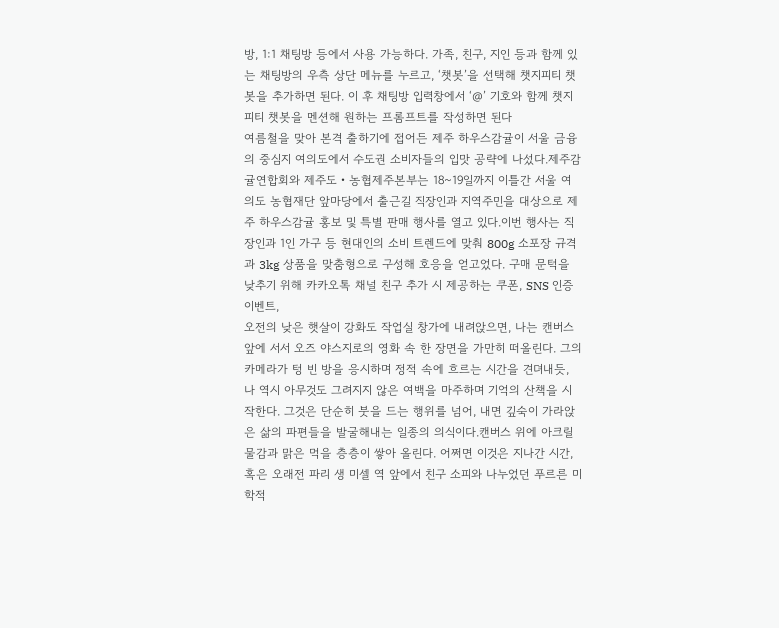방, 1:1 채팅방 등에서 사용 가능하다. 가족, 친구, 지인 등과 함께 있는 채팅방의 우측 상단 메뉴를 누르고, ‘챗봇’을 선택해 챗지피티 챗봇을 추가하면 된다. 이 후 채팅방 입력창에서 ‘@’ 기호와 함께 챗지피티 챗봇을 멘션해 원하는 프롬프트를 작성하면 된다
여름철을 맞아 본격 출하기에 접어든 제주 하우스감귤이 서울 금융의 중심지 여의도에서 수도권 소비자들의 입맛 공략에 나섰다.제주감귤연합회와 제주도・농협제주본부는 18~19일까지 이틀간 서울 여의도 농협재단 앞마당에서 출근길 직장인과 지역주민을 대상으로 제주 하우스감귤 홍보 및 특별 판매 행사를 열고 있다.이번 행사는 직장인과 1인 가구 등 현대인의 소비 트렌드에 맞춰 800g 소포장 규격과 3kg 상품을 맞춤형으로 구성해 호응을 얻고었다. 구매 문턱을 낮추기 위해 카카오톡 채널 친구 추가 시 제공하는 쿠폰, SNS 인증 이벤트,
오전의 낮은 햇살이 강화도 작업실 창가에 내려앉으면, 나는 캔버스 앞에 서서 오즈 야스지로의 영화 속 한 장면을 가만히 떠올린다. 그의 카메라가 텅 빈 방을 응시하며 정적 속에 흐르는 시간을 견뎌내듯, 나 역시 아무것도 그려지지 않은 여백을 마주하며 기억의 산책을 시작한다. 그것은 단순히 붓을 드는 행위를 넘어, 내면 깊숙이 가라앉은 삶의 파편들을 발굴해내는 일종의 의식이다.캔버스 위에 아크릴 물감과 맑은 먹을 층층이 쌓아 올린다. 어쩌면 이것은 지나간 시간, 혹은 오래전 파리 생 미셀 역 앞에서 친구 소피와 나누었던 푸르른 미학적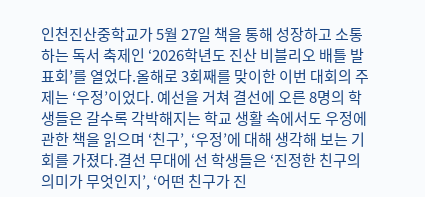인천진산중학교가 5월 27일 책을 통해 성장하고 소통하는 독서 축제인 ‘2026학년도 진산 비블리오 배틀 발표회’를 열었다.올해로 3회째를 맞이한 이번 대회의 주제는 ‘우정’이었다. 예선을 거쳐 결선에 오른 8명의 학생들은 갈수록 각박해지는 학교 생활 속에서도 우정에 관한 책을 읽으며 ‘친구’, ‘우정’에 대해 생각해 보는 기회를 가졌다.결선 무대에 선 학생들은 ‘진정한 친구의 의미가 무엇인지’, ‘어떤 친구가 진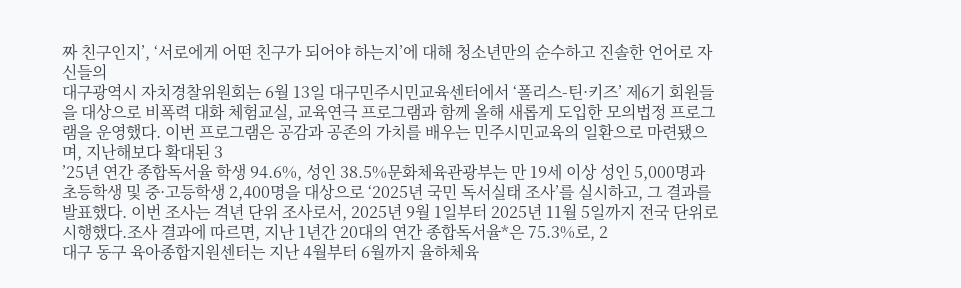짜 친구인지’, ‘서로에게 어떤 친구가 되어야 하는지’에 대해 청소년만의 순수하고 진솔한 언어로 자신들의
대구광역시 자치경찰위원회는 6월 13일 대구민주시민교육센터에서 ‘폴리스-틴·키즈’ 제6기 회원들을 대상으로 비폭력 대화 체험교실, 교육연극 프로그램과 함께 올해 새롭게 도입한 모의법정 프로그램을 운영했다. 이번 프로그램은 공감과 공존의 가치를 배우는 민주시민교육의 일환으로 마련됐으며, 지난해보다 확대된 3
’25년 연간 종합독서율 학생 94.6%, 성인 38.5%문화체육관광부는 만 19세 이상 성인 5,000명과 초등학생 및 중·고등학생 2,400명을 대상으로 ‘2025년 국민 독서실태 조사’를 실시하고, 그 결과를 발표했다. 이번 조사는 격년 단위 조사로서, 2025년 9월 1일부터 2025년 11월 5일까지 전국 단위로 시행했다.조사 결과에 따르면, 지난 1년간 20대의 연간 종합독서율*은 75.3%로, 2
대구 동구 육아종합지원센터는 지난 4월부터 6월까지 율하체육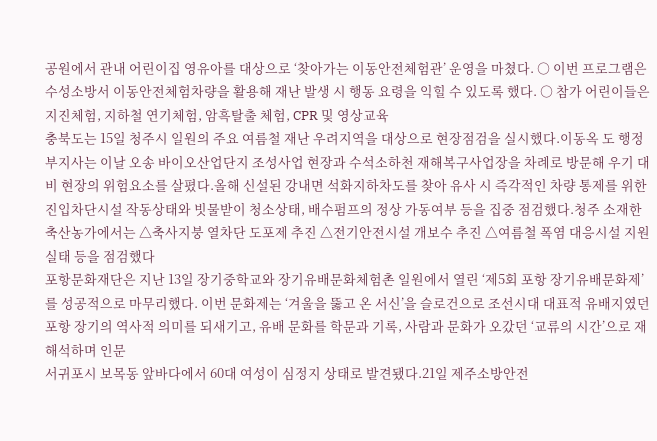공원에서 관내 어린이집 영유아를 대상으로 ‘찾아가는 이동안전체험관’ 운영을 마쳤다. ○ 이번 프로그램은 수성소방서 이동안전체험차량을 활용해 재난 발생 시 행동 요령을 익힐 수 있도록 했다. ○ 참가 어린이들은 지진체험, 지하철 연기체험, 암흑탈출 체험, CPR 및 영상교육
충북도는 15일 청주시 일원의 주요 여름철 재난 우려지역을 대상으로 현장점검을 실시했다.이동옥 도 행정부지사는 이날 오송 바이오산업단지 조성사업 현장과 수석소하천 재해복구사업장을 차례로 방문해 우기 대비 현장의 위험요소를 살폈다.올해 신설된 강내면 석화지하차도를 찾아 유사 시 즉각적인 차량 통제를 위한 진입차단시설 작동상태와 빗물받이 청소상태, 배수펌프의 정상 가동여부 등을 집중 점검했다.청주 소재한 축산농가에서는 △축사지붕 열차단 도포제 추진 △전기안전시설 개보수 추진 △여름철 폭염 대응시설 지원 실태 등을 점검했다
포항문화재단은 지난 13일 장기중학교와 장기유배문화체험촌 일원에서 열린 ‘제5회 포항 장기유배문화제’를 성공적으로 마무리했다. 이번 문화제는 ‘겨울을 뚫고 온 서신’을 슬로건으로 조선시대 대표적 유배지였던 포항 장기의 역사적 의미를 되새기고, 유배 문화를 학문과 기록, 사람과 문화가 오갔던 ‘교류의 시간’으로 재해석하며 인문
서귀포시 보목동 앞바다에서 60대 여성이 심정지 상태로 발견됐다.21일 제주소방안전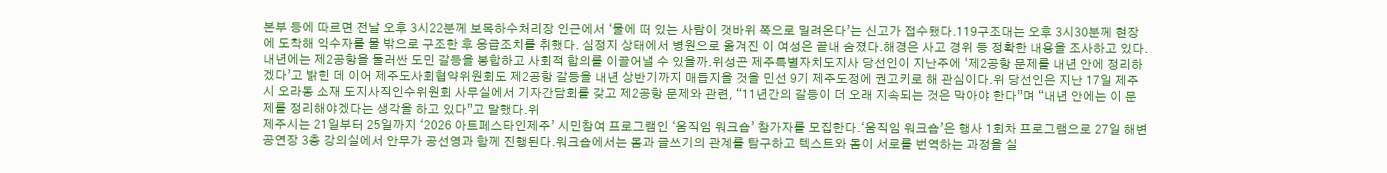본부 등에 따르면 전날 오후 3시22분께 보목하수처리장 인근에서 ‘물에 떠 있는 사람이 갯바위 쪽으로 밀려온다’는 신고가 접수됐다.119구조대는 오후 3시30분께 현장에 도착해 익수자를 물 밖으로 구조한 후 응급조치를 취했다. 심정지 상태에서 병원으로 옮겨진 이 여성은 끝내 숨졌다.해경은 사고 경위 등 정확한 내용을 조사하고 있다.
내년에는 제2공항을 둘러싼 도민 갈등을 봉합하고 사회적 합의를 이끌어낼 수 있을까.위성곤 제주특별자치도지사 당선인이 지난주에 ‘제2공항 문제를 내년 안에 정리하겠다’고 밝힌 데 이어 제주도사회협약위원회도 제2공항 갈등을 내년 상반기까지 매듭지을 것을 민선 9기 제주도정에 권고키로 해 관심이다.위 당선인은 지난 17일 제주시 오라동 소재 도지사직인수위원회 사무실에서 기자간담회를 갖고 제2공항 문제와 관련, “11년간의 갈등이 더 오래 지속되는 것은 막아야 한다”며 “내년 안에는 이 문제를 정리해야겠다는 생각을 하고 있다”고 말했다.위
제주시는 21일부터 25일까지 ‘2026 아트페스타인제주’ 시민참여 프로그램인 ‘움직임 워크숍’ 참가자를 모집한다.‘움직임 워크숍’은 행사 1회차 프로그램으로 27일 해변공연장 3층 강의실에서 안무가 공선영과 함께 진행된다.워크숍에서는 몸과 글쓰기의 관계를 탐구하고 텍스트와 몸이 서로를 번역하는 과정을 실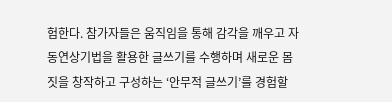험한다. 참가자들은 움직임을 통해 감각을 깨우고 자동연상기법을 활용한 글쓰기를 수행하며 새로운 몸짓을 창작하고 구성하는 ‘안무적 글쓰기’를 경험할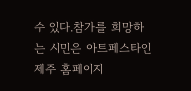수 있다.참가를 희망하는 시민은 아트페스타인제주 홈페이지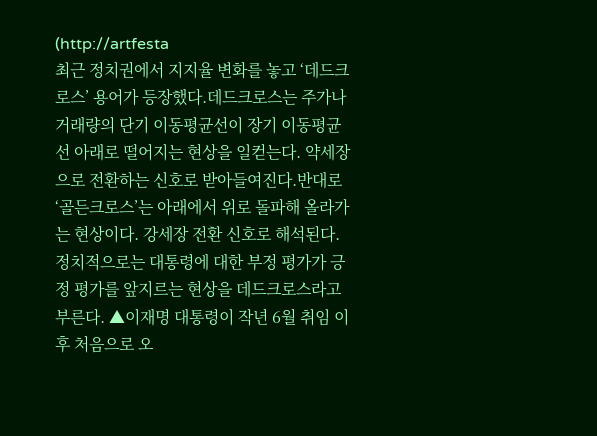(http://artfesta
최근 정치권에서 지지율 변화를 놓고 ‘데드크로스’ 용어가 등장했다.데드크로스는 주가나 거래량의 단기 이동평균선이 장기 이동평균선 아래로 떨어지는 현상을 일컫는다. 약세장으로 전환하는 신호로 받아들여진다.반대로 ‘골든크로스’는 아래에서 위로 돌파해 올라가는 현상이다. 강세장 전환 신호로 해석된다. 정치적으로는 대통령에 대한 부정 평가가 긍정 평가를 앞지르는 현상을 데드크로스라고 부른다. ▲이재명 대통령이 작년 6월 취임 이후 처음으로 오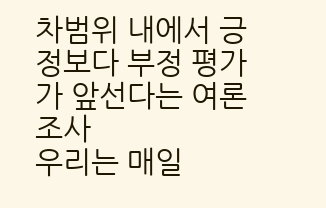차범위 내에서 긍정보다 부정 평가가 앞선다는 여론조사
우리는 매일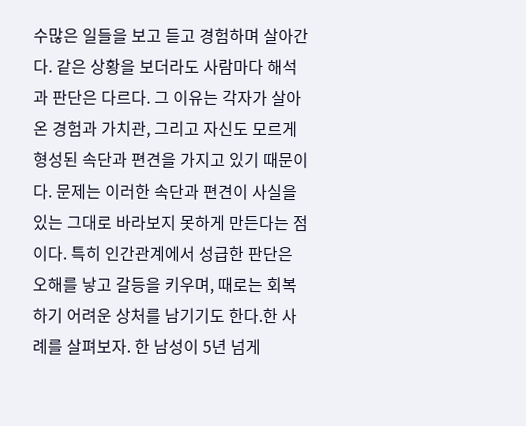수많은 일들을 보고 듣고 경험하며 살아간다. 같은 상황을 보더라도 사람마다 해석과 판단은 다르다. 그 이유는 각자가 살아온 경험과 가치관, 그리고 자신도 모르게 형성된 속단과 편견을 가지고 있기 때문이다. 문제는 이러한 속단과 편견이 사실을 있는 그대로 바라보지 못하게 만든다는 점이다. 특히 인간관계에서 성급한 판단은 오해를 낳고 갈등을 키우며, 때로는 회복하기 어려운 상처를 남기기도 한다.한 사례를 살펴보자. 한 남성이 5년 넘게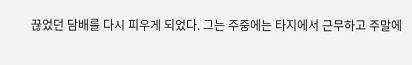끊었던 담배를 다시 피우게 되었다. 그는 주중에는 타지에서 근무하고 주말에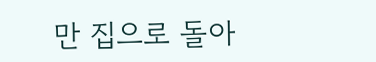만 집으로 돌아